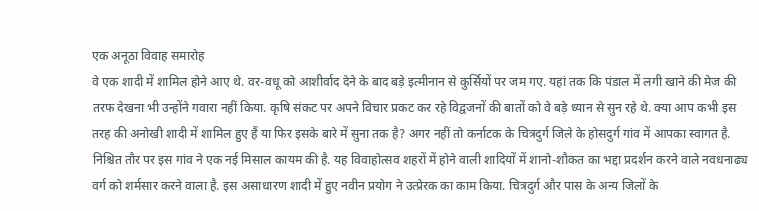एक अनूठा विवाह समारोह
वे एक शादी में शामिल होने आए थे. वर-वधू को आशीर्वाद देने के बाद बड़े इत्मीनान से कुर्सियों पर जम गए. यहां तक कि पंडाल में लगी खाने की मेज की तरफ देखना भी उन्होंने गवारा नहीं किया. कृषि संकट पर अपने विचार प्रकट कर रहे विद्वजनों की बातों को वे बड़े ध्यान से सुन रहे थे. क्या आप कभी इस तरह की अनोखी शादी में शामिल हुए हैं या फिर इसके बारे में सुना तक है? अगर नहीं तो कर्नाटक के चित्रदुर्ग जिले के होसदुर्ग गांव में आपका स्वागत है. निश्चित तौर पर इस गांव ने एक नई मिसाल कायम की है. यह विवाहोत्सव शहरों में होने वाली शादियों में शानो-शौकत का भद्दा प्रदर्शन करने वाले नवधनाढ्य वर्ग को शर्मसार करने वाला है. इस असाधारण शादी में हुए नवीन प्रयोग ने उत्प्रेरक का काम किया. चित्रदुर्ग और पास के अन्य जिलों के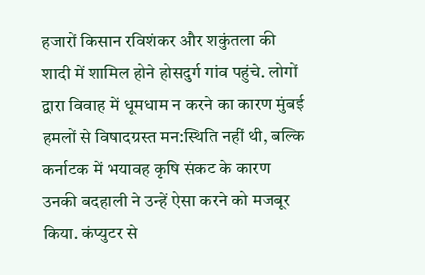हजारों किसान रविशंकर और शकुंतला की शादी में शामिल होने होसदुर्ग गांव पहुंचे. लोगों द्वारा विवाह में धूमधाम न करने का कारण मुंबई हमलों से विषादग्रस्त मन:स्थिति नहीं थी, बल्कि कर्नाटक में भयावह कृषि संकट के कारण उनकी बदहाली ने उन्हें ऐसा करने को मजबूर किया. कंप्युटर से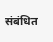संबंधित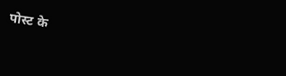पोस्ट के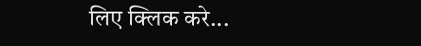लिए क्लिक करे...